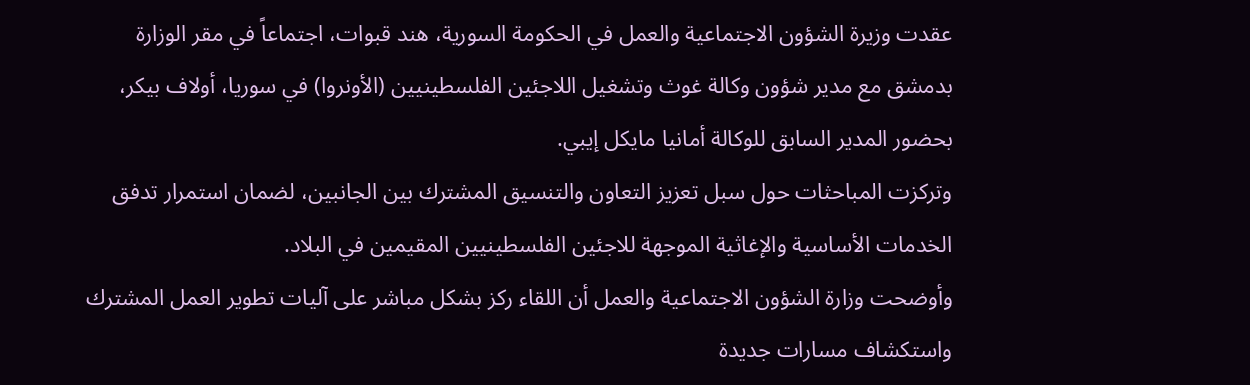عقدت وزيرة الشؤون الاجتماعية والعمل في الحكومة السورية، هند قبوات، اجتماعاً في مقر الوزارة بدمشق مع مدير شؤون وكالة غوث وتشغيل اللاجئين الفلسطينيين (الأونروا) في سوريا، أولاف بيكر، بحضور المدير السابق للوكالة أمانيا مايكل إيبي.
وتركزت المباحثات حول سبل تعزيز التعاون والتنسيق المشترك بين الجانبين، لضمان استمرار تدفق الخدمات الأساسية والإغاثية الموجهة للاجئين الفلسطينيين المقيمين في البلاد.
وأوضحت وزارة الشؤون الاجتماعية والعمل أن اللقاء ركز بشكل مباشر على آليات تطوير العمل المشترك واستكشاف مسارات جديدة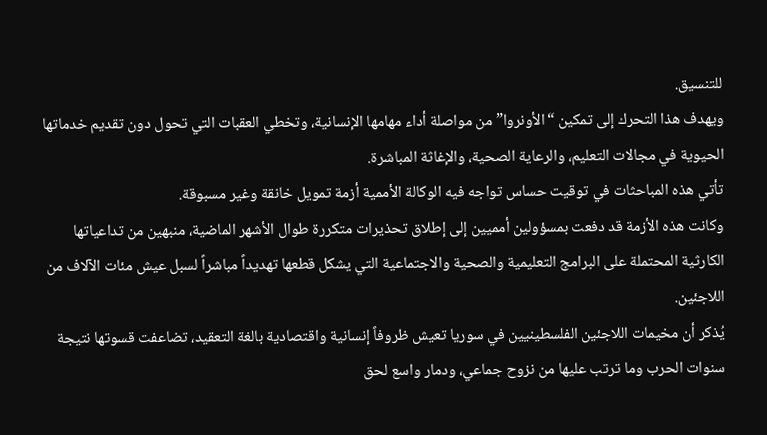للتنسيق.
ويهدف هذا التحرك إلى تمكين “الأونروا” من مواصلة أداء مهامها الإنسانية، وتخطي العقبات التي تحول دون تقديم خدماتها الحيوية في مجالات التعليم، والرعاية الصحية، والإغاثة المباشرة.
تأتي هذه المباحثات في توقيت حساس تواجه فيه الوكالة الأممية أزمة تمويل خانقة وغير مسبوقة.
وكانت هذه الأزمة قد دفعت بمسؤولين أمميين إلى إطلاق تحذيرات متكررة طوال الأشهر الماضية، منبهين من تداعياتها الكارثية المحتملة على البرامج التعليمية والصحية والاجتماعية التي يشكل قطعها تهديداً مباشراً لسبل عيش مئات الآلاف من اللاجئين.
يُذكر أن مخيمات اللاجئين الفلسطينيين في سوريا تعيش ظروفاً إنسانية واقتصادية بالغة التعقيد، تضاعفت قسوتها نتيجة سنوات الحرب وما ترتب عليها من نزوح جماعي، ودمار واسع لحق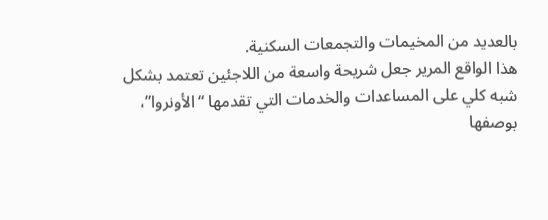بالعديد من المخيمات والتجمعات السكنية.
هذا الواقع المرير جعل شريحة واسعة من اللاجئين تعتمد بشكل شبه كلي على المساعدات والخدمات التي تقدمها “الأونروا”، بوصفها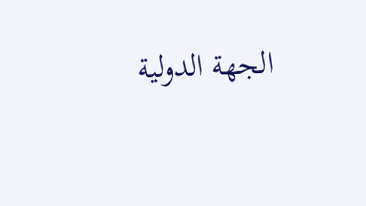الجهة الدولية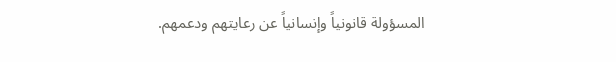المسؤولة قانونياً وإنسانياً عن رعايتهم ودعمهم.